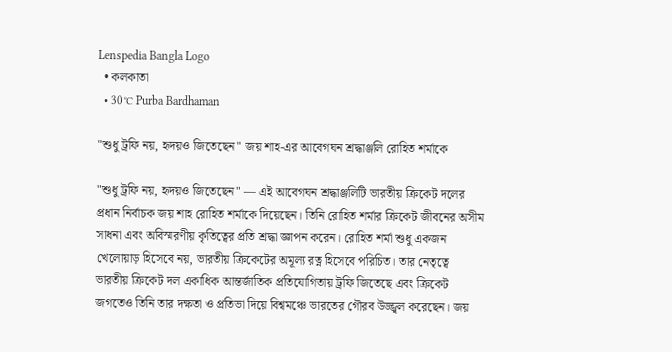Lenspedia Bangla Logo
  • কলকাতা
  • 30℃ Purba Bardhaman

"শুধু ট্রফি নয়, হৃদয়ও জিতেছেন" জয় শাহ-এর আবেগঘন শ্রদ্ধাঞ্জলি রোহিত শর্মাকে

"শুধু ট্রফি নয়, হৃদয়ও জিতেছেন" — এই আবেগঘন শ্রদ্ধাঞ্জলিটি ভারতীয় ক্রিকেট দলের প্রধান নির্বাচক জয় শাহ রোহিত শর্মাকে দিয়েছেন। তিনি রোহিত শর্মার ক্রিকেট জীবনের অসীম সাধনা এবং অবিস্মরণীয় কৃতিত্বের প্রতি শ্রদ্ধা জ্ঞাপন করেন। রোহিত শর্মা শুধু একজন খেলোয়াড় হিসেবে নয়, ভারতীয় ক্রিকেটের অমূল্য রত্ন হিসেবে পরিচিত। তার নেতৃত্বে ভারতীয় ক্রিকেট দল একাধিক আন্তর্জাতিক প্রতিযোগিতায় ট্রফি জিতেছে এবং ক্রিকেট জগতেও তিনি তার দক্ষতা ও প্রতিভা দিয়ে বিশ্বমঞ্চে ভারতের গৌরব উজ্জ্বল করেছেন। জয়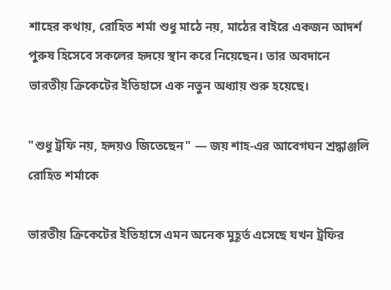শাহের কথায়, রোহিত শর্মা শুধু মাঠে নয়, মাঠের বাইরে একজন আদর্শ পুরুষ হিসেবে সকলের হৃদয়ে স্থান করে নিয়েছেন। তার অবদানে ভারতীয় ক্রিকেটের ইতিহাসে এক নতুন অধ্যায় শুরু হয়েছে।

"শুধু ট্রফি নয়, হৃদয়ও জিতেছেন" — জয় শাহ-এর আবেগঘন শ্রদ্ধাঞ্জলি রোহিত শর্মাকে

ভারতীয় ক্রিকেটের ইতিহাসে এমন অনেক মুহূর্ত এসেছে যখন ট্রফির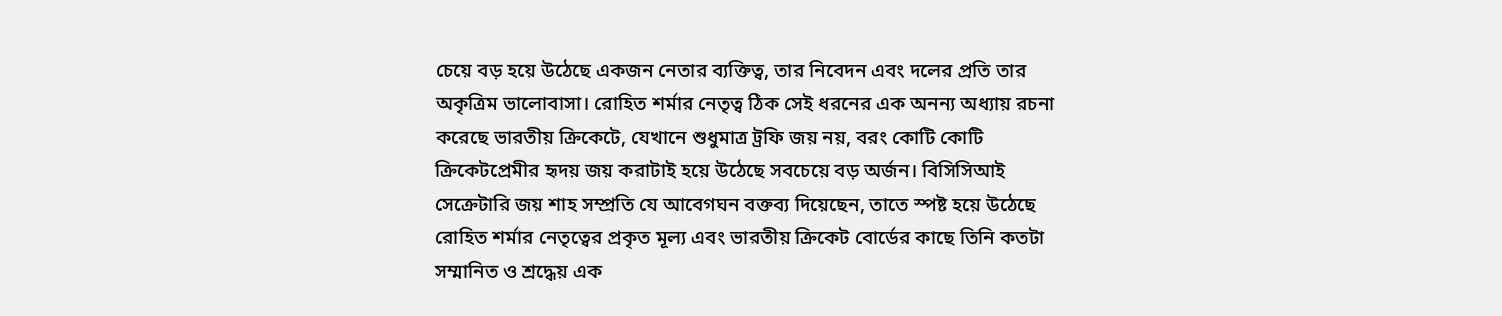চেয়ে বড় হয়ে উঠেছে একজন নেতার ব্যক্তিত্ব, তার নিবেদন এবং দলের প্রতি তার অকৃত্রিম ভালোবাসা। রোহিত শর্মার নেতৃত্ব ঠিক সেই ধরনের এক অনন্য অধ্যায় রচনা করেছে ভারতীয় ক্রিকেটে, যেখানে শুধুমাত্র ট্রফি জয় নয়, বরং কোটি কোটি ক্রিকেটপ্রেমীর হৃদয় জয় করাটাই হয়ে উঠেছে সবচেয়ে বড় অর্জন। বিসিসিআই সেক্রেটারি জয় শাহ সম্প্রতি যে আবেগঘন বক্তব্য দিয়েছেন, তাতে স্পষ্ট হয়ে উঠেছে রোহিত শর্মার নেতৃত্বের প্রকৃত মূল্য এবং ভারতীয় ক্রিকেট বোর্ডের কাছে তিনি কতটা সম্মানিত ও শ্রদ্ধেয় এক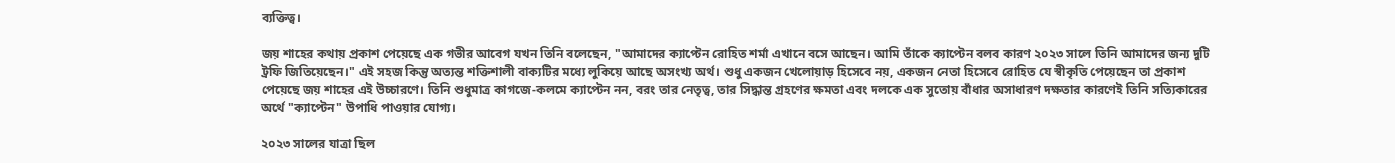ব্যক্তিত্ব।

জয় শাহের কথায় প্রকাশ পেয়েছে এক গভীর আবেগ যখন তিনি বলেছেন, "আমাদের ক্যাপ্টেন রোহিত শর্মা এখানে বসে আছেন। আমি তাঁকে ক্যাপ্টেন বলব কারণ ২০২৩ সালে তিনি আমাদের জন্য দুটি ট্রফি জিতিয়েছেন।" এই সহজ কিন্তু অত্যন্ত শক্তিশালী বাক্যটির মধ্যে লুকিয়ে আছে অসংখ্য অর্থ। শুধু একজন খেলোয়াড় হিসেবে নয়, একজন নেতা হিসেবে রোহিত যে স্বীকৃতি পেয়েছেন তা প্রকাশ পেয়েছে জয় শাহের এই উচ্চারণে। তিনি শুধুমাত্র কাগজে-কলমে ক্যাপ্টেন নন, বরং তার নেতৃত্ব, তার সিদ্ধান্ত গ্রহণের ক্ষমতা এবং দলকে এক সুতোয় বাঁধার অসাধারণ দক্ষতার কারণেই তিনি সত্যিকারের অর্থে "ক্যাপ্টেন" উপাধি পাওয়ার যোগ্য।

২০২৩ সালের যাত্রা ছিল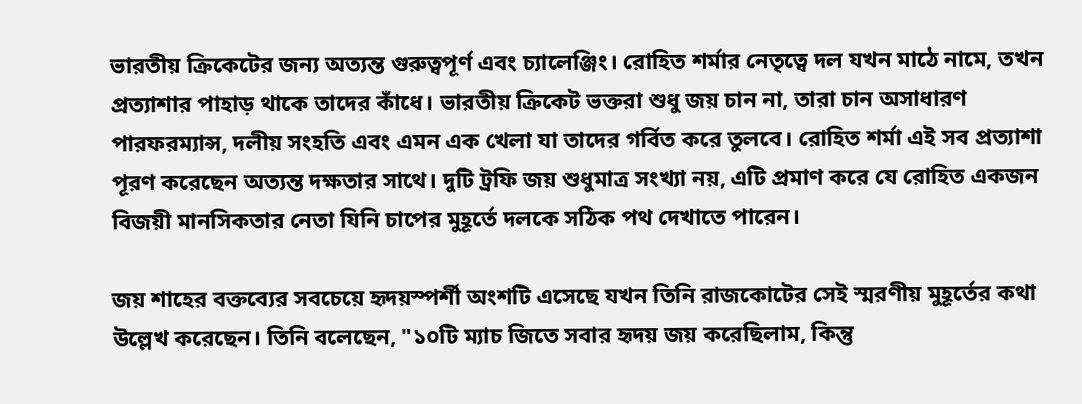ভারতীয় ক্রিকেটের জন্য অত্যন্ত গুরুত্বপূর্ণ এবং চ্যালেঞ্জিং। রোহিত শর্মার নেতৃত্বে দল যখন মাঠে নামে, তখন প্রত্যাশার পাহাড় থাকে তাদের কাঁধে। ভারতীয় ক্রিকেট ভক্তরা শুধু জয় চান না, তারা চান অসাধারণ পারফরম্যান্স, দলীয় সংহতি এবং এমন এক খেলা যা তাদের গর্বিত করে তুলবে। রোহিত শর্মা এই সব প্রত্যাশা পূরণ করেছেন অত্যন্ত দক্ষতার সাথে। দুটি ট্রফি জয় শুধুমাত্র সংখ্যা নয়, এটি প্রমাণ করে যে রোহিত একজন বিজয়ী মানসিকতার নেতা যিনি চাপের মুহূর্তে দলকে সঠিক পথ দেখাতে পারেন।

জয় শাহের বক্তব্যের সবচেয়ে হৃদয়স্পর্শী অংশটি এসেছে যখন তিনি রাজকোটের সেই স্মরণীয় মুহূর্তের কথা উল্লেখ করেছেন। তিনি বলেছেন, "১০টি ম্যাচ জিতে সবার হৃদয় জয় করেছিলাম, কিন্তু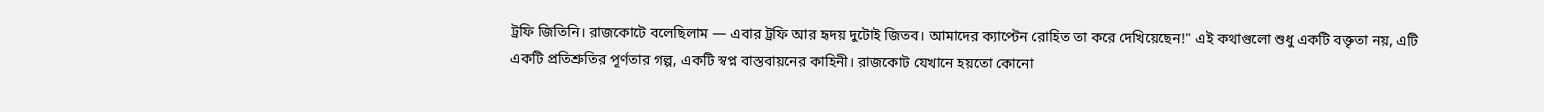ট্রফি জিতিনি। রাজকোটে বলেছিলাম — এবার ট্রফি আর হৃদয় দুটোই জিতব। আমাদের ক্যাপ্টেন রোহিত তা করে দেখিয়েছেন!" এই কথাগুলো শুধু একটি বক্তৃতা নয়, এটি একটি প্রতিশ্রুতির পূর্ণতার গল্প, একটি স্বপ্ন বাস্তবায়নের কাহিনী। রাজকোট যেখানে হয়তো কোনো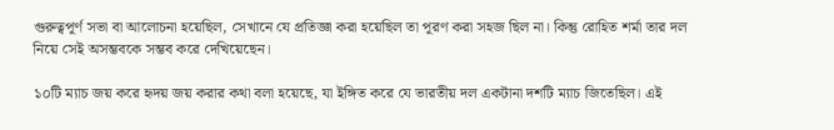গুরুত্বপূর্ণ সভা বা আলোচনা হয়েছিল, সেখানে যে প্রতিজ্ঞা করা হয়েছিল তা পূরণ করা সহজ ছিল না। কিন্তু রোহিত শর্মা তার দল নিয়ে সেই অসম্ভবকে সম্ভব করে দেখিয়েছেন।

১০টি ম্যাচ জয় করে হৃদয় জয় করার কথা বলা হয়েছে, যা ইঙ্গিত করে যে ভারতীয় দল একটানা দশটি ম্যাচ জিতেছিল। এই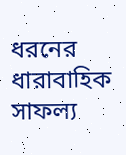ধরনের ধারাবাহিক সাফল্য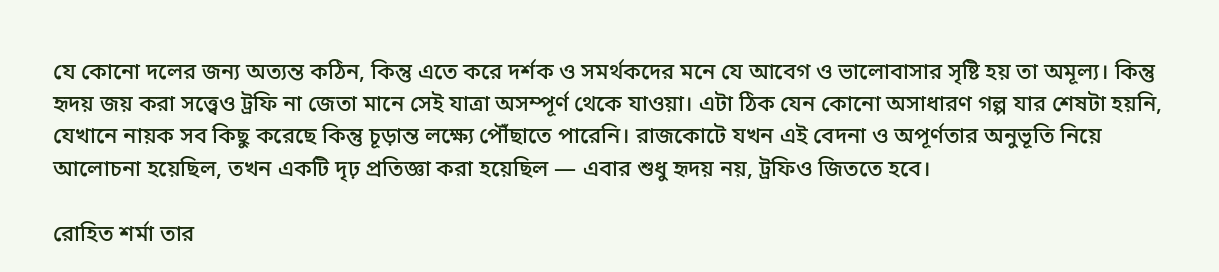যে কোনো দলের জন্য অত্যন্ত কঠিন, কিন্তু এতে করে দর্শক ও সমর্থকদের মনে যে আবেগ ও ভালোবাসার সৃষ্টি হয় তা অমূল্য। কিন্তু হৃদয় জয় করা সত্ত্বেও ট্রফি না জেতা মানে সেই যাত্রা অসম্পূর্ণ থেকে যাওয়া। এটা ঠিক যেন কোনো অসাধারণ গল্প যার শেষটা হয়নি, যেখানে নায়ক সব কিছু করেছে কিন্তু চূড়ান্ত লক্ষ্যে পৌঁছাতে পারেনি। রাজকোটে যখন এই বেদনা ও অপূর্ণতার অনুভূতি নিয়ে আলোচনা হয়েছিল, তখন একটি দৃঢ় প্রতিজ্ঞা করা হয়েছিল — এবার শুধু হৃদয় নয়, ট্রফিও জিততে হবে।

রোহিত শর্মা তার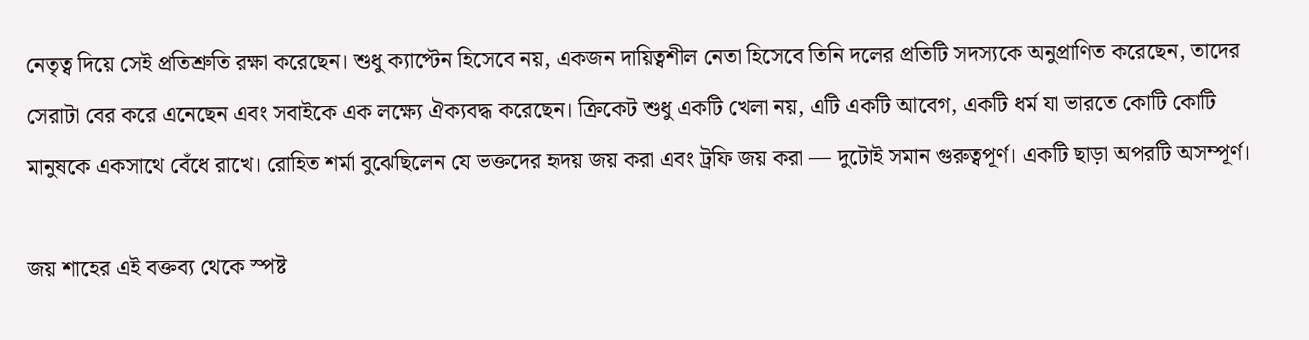নেতৃত্ব দিয়ে সেই প্রতিশ্রুতি রক্ষা করেছেন। শুধু ক্যাপ্টেন হিসেবে নয়, একজন দায়িত্বশীল নেতা হিসেবে তিনি দলের প্রতিটি সদস্যকে অনুপ্রাণিত করেছেন, তাদের সেরাটা বের করে এনেছেন এবং সবাইকে এক লক্ষ্যে ঐক্যবদ্ধ করেছেন। ক্রিকেট শুধু একটি খেলা নয়, এটি একটি আবেগ, একটি ধর্ম যা ভারতে কোটি কোটি মানুষকে একসাথে বেঁধে রাখে। রোহিত শর্মা বুঝেছিলেন যে ভক্তদের হৃদয় জয় করা এবং ট্রফি জয় করা — দুটোই সমান গুরুত্বপূর্ণ। একটি ছাড়া অপরটি অসম্পূর্ণ।

জয় শাহের এই বক্তব্য থেকে স্পষ্ট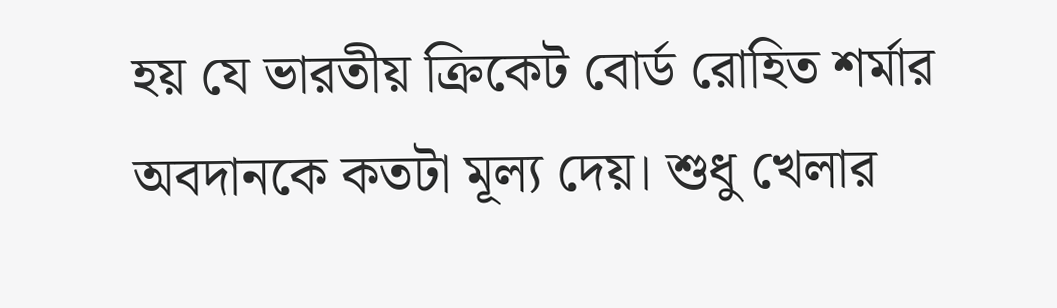হয় যে ভারতীয় ক্রিকেট বোর্ড রোহিত শর্মার অবদানকে কতটা মূল্য দেয়। শুধু খেলার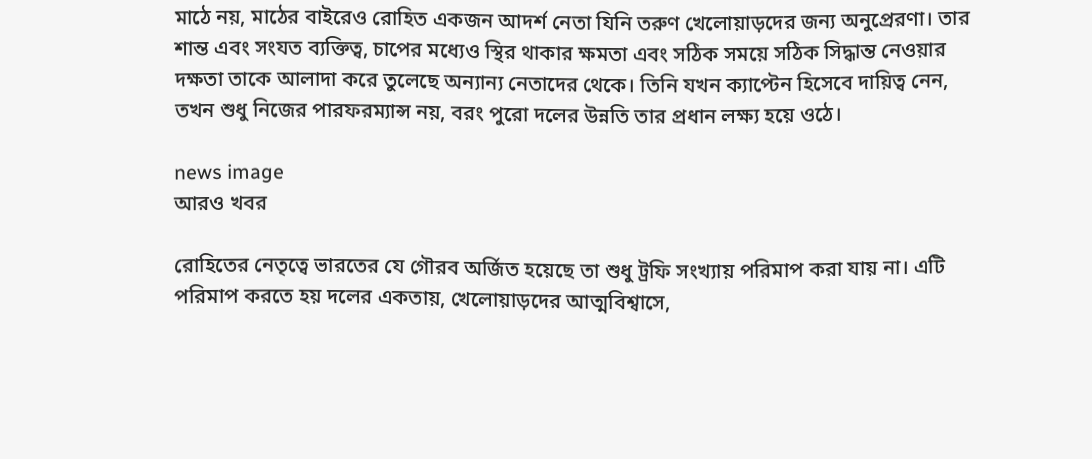মাঠে নয়, মাঠের বাইরেও রোহিত একজন আদর্শ নেতা যিনি তরুণ খেলোয়াড়দের জন্য অনুপ্রেরণা। তার শান্ত এবং সংযত ব্যক্তিত্ব, চাপের মধ্যেও স্থির থাকার ক্ষমতা এবং সঠিক সময়ে সঠিক সিদ্ধান্ত নেওয়ার দক্ষতা তাকে আলাদা করে তুলেছে অন্যান্য নেতাদের থেকে। তিনি যখন ক্যাপ্টেন হিসেবে দায়িত্ব নেন, তখন শুধু নিজের পারফরম্যান্স নয়, বরং পুরো দলের উন্নতি তার প্রধান লক্ষ্য হয়ে ওঠে।

news image
আরও খবর

রোহিতের নেতৃত্বে ভারতের যে গৌরব অর্জিত হয়েছে তা শুধু ট্রফি সংখ্যায় পরিমাপ করা যায় না। এটি পরিমাপ করতে হয় দলের একতায়, খেলোয়াড়দের আত্মবিশ্বাসে,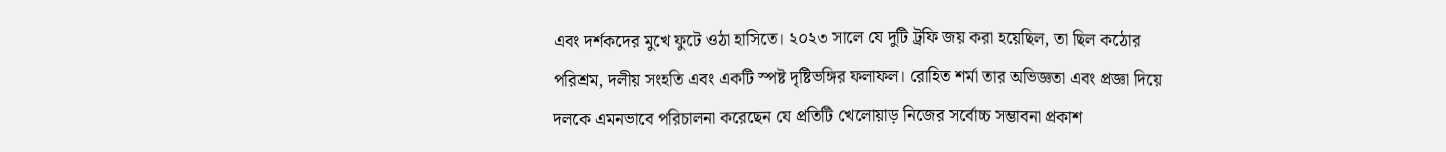এবং দর্শকদের মুখে ফুটে ওঠা হাসিতে। ২০২৩ সালে যে দুটি ট্রফি জয় করা হয়েছিল, তা ছিল কঠোর পরিশ্রম, দলীয় সংহতি এবং একটি স্পষ্ট দৃষ্টিভঙ্গির ফলাফল। রোহিত শর্মা তার অভিজ্ঞতা এবং প্রজ্ঞা দিয়ে দলকে এমনভাবে পরিচালনা করেছেন যে প্রতিটি খেলোয়াড় নিজের সর্বোচ্চ সম্ভাবনা প্রকাশ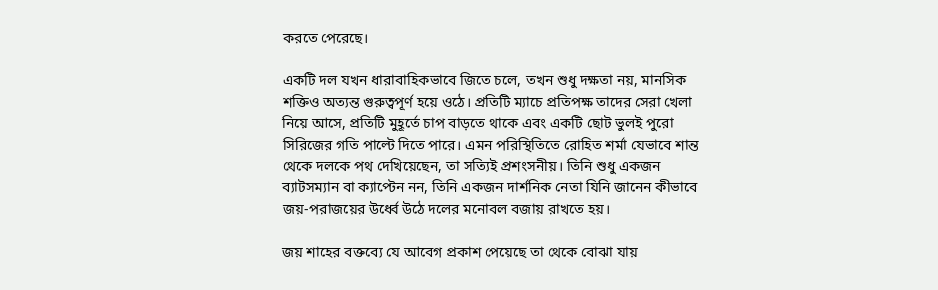করতে পেরেছে।

একটি দল যখন ধারাবাহিকভাবে জিতে চলে, তখন শুধু দক্ষতা নয়, মানসিক শক্তিও অত্যন্ত গুরুত্বপূর্ণ হয়ে ওঠে। প্রতিটি ম্যাচে প্রতিপক্ষ তাদের সেরা খেলা নিয়ে আসে, প্রতিটি মুহূর্তে চাপ বাড়তে থাকে এবং একটি ছোট ভুলই পুরো সিরিজের গতি পাল্টে দিতে পারে। এমন পরিস্থিতিতে রোহিত শর্মা যেভাবে শান্ত থেকে দলকে পথ দেখিয়েছেন, তা সত্যিই প্রশংসনীয়। তিনি শুধু একজন ব্যাটসম্যান বা ক্যাপ্টেন নন, তিনি একজন দার্শনিক নেতা যিনি জানেন কীভাবে জয়-পরাজয়ের উর্ধ্বে উঠে দলের মনোবল বজায় রাখতে হয়।

জয় শাহের বক্তব্যে যে আবেগ প্রকাশ পেয়েছে তা থেকে বোঝা যায়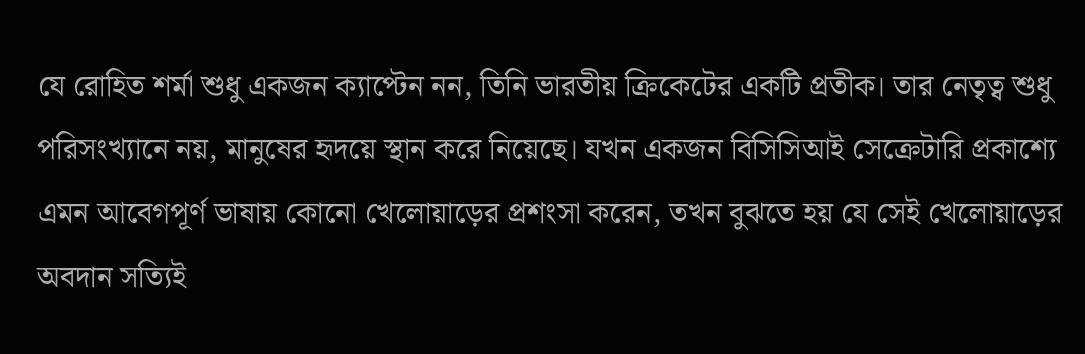যে রোহিত শর্মা শুধু একজন ক্যাপ্টেন নন, তিনি ভারতীয় ক্রিকেটের একটি প্রতীক। তার নেতৃত্ব শুধু পরিসংখ্যানে নয়, মানুষের হৃদয়ে স্থান করে নিয়েছে। যখন একজন বিসিসিআই সেক্রেটারি প্রকাশ্যে এমন আবেগপূর্ণ ভাষায় কোনো খেলোয়াড়ের প্রশংসা করেন, তখন বুঝতে হয় যে সেই খেলোয়াড়ের অবদান সত্যিই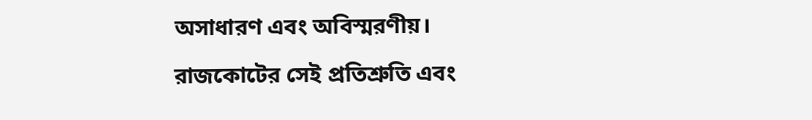অসাধারণ এবং অবিস্মরণীয়।

রাজকোটের সেই প্রতিশ্রুতি এবং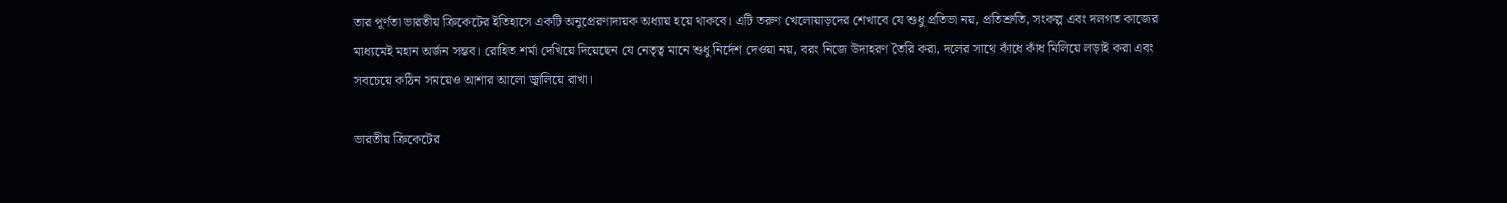তার পূর্ণতা ভারতীয় ক্রিকেটের ইতিহাসে একটি অনুপ্রেরণাদায়ক অধ্যায় হয়ে থাকবে। এটি তরুণ খেলোয়াড়দের শেখাবে যে শুধু প্রতিভা নয়, প্রতিশ্রুতি, সংকল্প এবং দলগত কাজের মাধ্যমেই মহান অর্জন সম্ভব। রোহিত শর্মা দেখিয়ে দিয়েছেন যে নেতৃত্ব মানে শুধু নির্দেশ দেওয়া নয়, বরং নিজে উদাহরণ তৈরি করা, দলের সাথে কাঁধে কাঁধ মিলিয়ে লড়াই করা এবং সবচেয়ে কঠিন সময়েও আশার আলো জ্বালিয়ে রাখা।

ভারতীয় ক্রিকেটের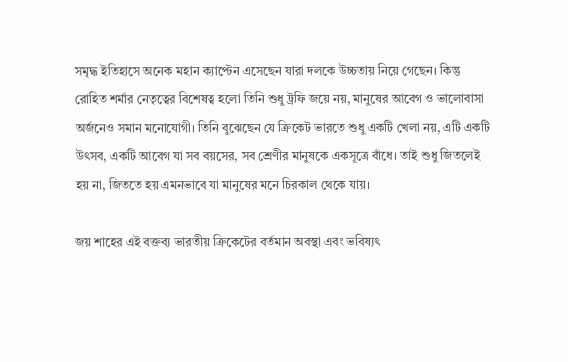সমৃদ্ধ ইতিহাসে অনেক মহান ক্যাপ্টেন এসেছেন যারা দলকে উচ্চতায় নিয়ে গেছেন। কিন্তু রোহিত শর্মার নেতৃত্বের বিশেষত্ব হলো তিনি শুধু ট্রফি জয়ে নয়, মানুষের আবেগ ও ভালোবাসা অর্জনেও সমান মনোযোগী। তিনি বুঝেছেন যে ক্রিকেট ভারতে শুধু একটি খেলা নয়, এটি একটি উৎসব, একটি আবেগ যা সব বয়সের, সব শ্রেণীর মানুষকে একসূত্রে বাঁধে। তাই শুধু জিতলেই হয় না, জিততে হয় এমনভাবে যা মানুষের মনে চিরকাল থেকে যায়।

জয় শাহের এই বক্তব্য ভারতীয় ক্রিকেটের বর্তমান অবস্থা এবং ভবিষ্যৎ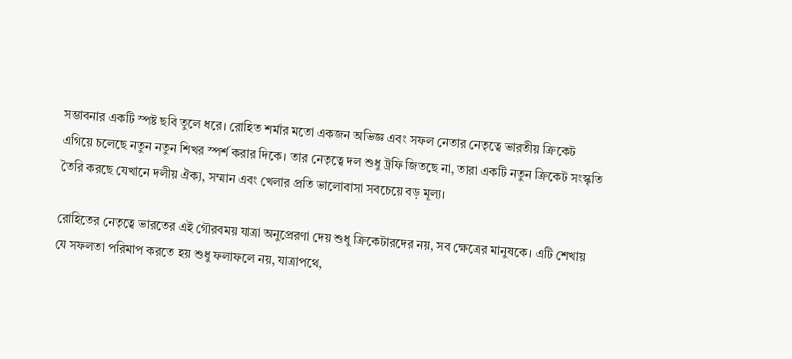সম্ভাবনার একটি স্পষ্ট ছবি তুলে ধরে। রোহিত শর্মার মতো একজন অভিজ্ঞ এবং সফল নেতার নেতৃত্বে ভারতীয় ক্রিকেট এগিয়ে চলেছে নতুন নতুন শিখর স্পর্শ করার দিকে। তার নেতৃত্বে দল শুধু ট্রফি জিতছে না, তারা একটি নতুন ক্রিকেট সংস্কৃতি তৈরি করছে যেখানে দলীয় ঐক্য, সম্মান এবং খেলার প্রতি ভালোবাসা সবচেয়ে বড় মূল্য।

রোহিতের নেতৃত্বে ভারতের এই গৌরবময় যাত্রা অনুপ্রেরণা দেয় শুধু ক্রিকেটারদের নয়, সব ক্ষেত্রের মানুষকে। এটি শেখায় যে সফলতা পরিমাপ করতে হয় শুধু ফলাফলে নয়, যাত্রাপথে,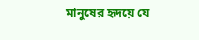মানুষের হৃদয়ে যে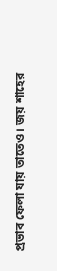প্রভাব ফেলা যায় তাতেও। জয় শাহের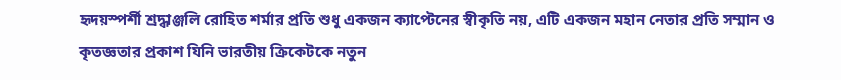হৃদয়স্পর্শী শ্রদ্ধাঞ্জলি রোহিত শর্মার প্রতি শুধু একজন ক্যাপ্টেনের স্বীকৃতি নয়, এটি একজন মহান নেতার প্রতি সম্মান ও কৃতজ্ঞতার প্রকাশ যিনি ভারতীয় ক্রিকেটকে নতুন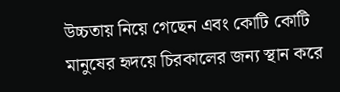উচ্চতায় নিয়ে গেছেন এবং কোটি কোটি মানুষের হৃদয়ে চিরকালের জন্য স্থান করে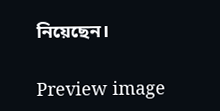নিয়েছেন।

Preview image